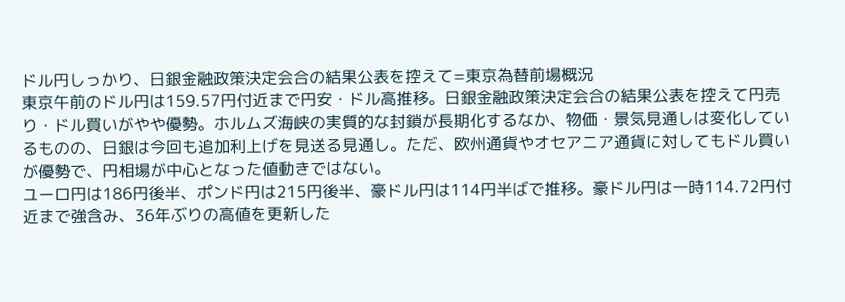ドル円しっかり、日銀金融政策決定会合の結果公表を控えて=東京為替前場概況
東京午前のドル円は159.57円付近まで円安・ドル高推移。日銀金融政策決定会合の結果公表を控えて円売り・ドル買いがやや優勢。ホルムズ海峡の実質的な封鎖が長期化するなか、物価・景気見通しは変化しているものの、日銀は今回も追加利上げを見送る見通し。ただ、欧州通貨やオセアニア通貨に対してもドル買いが優勢で、円相場が中心となった値動きではない。
ユーロ円は186円後半、ポンド円は215円後半、豪ドル円は114円半ばで推移。豪ドル円は一時114.72円付近まで強含み、36年ぶりの高値を更新した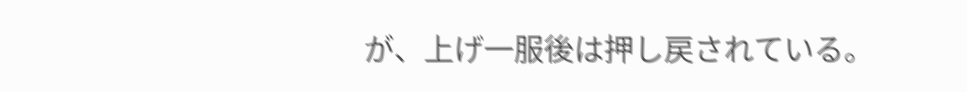が、上げ一服後は押し戻されている。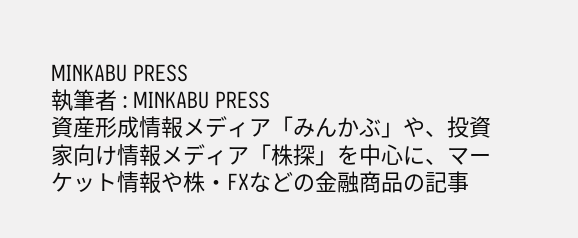MINKABU PRESS
執筆者 : MINKABU PRESS
資産形成情報メディア「みんかぶ」や、投資家向け情報メディア「株探」を中心に、マーケット情報や株・FXなどの金融商品の記事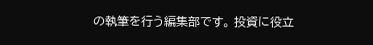の執筆を行う編集部です。 投資に役立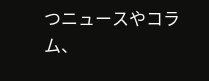つニュースやコラム、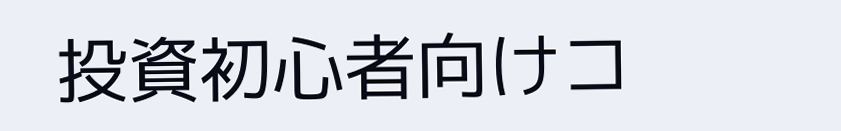投資初心者向けコ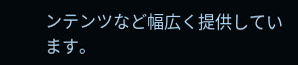ンテンツなど幅広く提供しています。